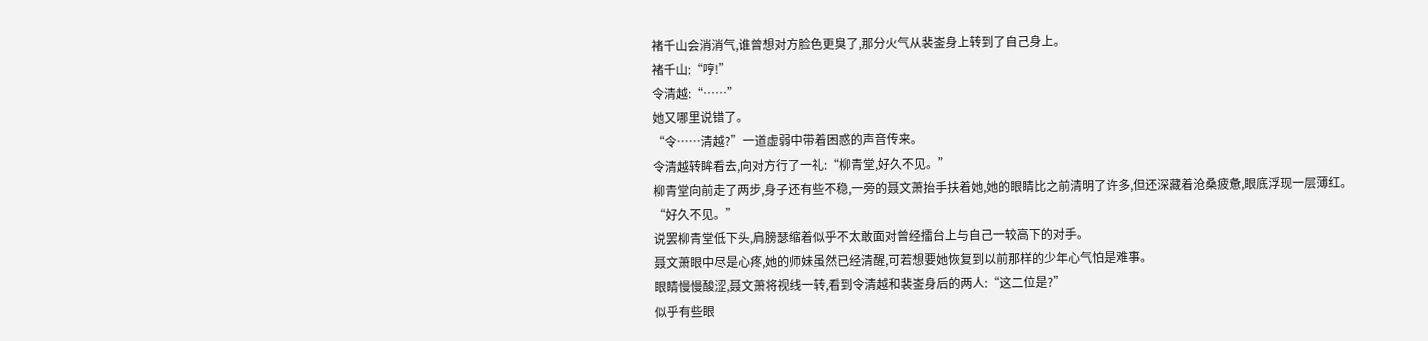褚千山会消消气,谁曾想对方脸色更臭了,那分火气从裴崟身上转到了自己身上。
褚千山:“哼!”
令清越:“……”
她又哪里说错了。
“令……清越?”一道虚弱中带着困惑的声音传来。
令清越转眸看去,向对方行了一礼:“柳青堂,好久不见。”
柳青堂向前走了两步,身子还有些不稳,一旁的聂文萧抬手扶着她,她的眼睛比之前清明了许多,但还深藏着沧桑疲惫,眼底浮现一层薄红。
“好久不见。”
说罢柳青堂低下头,肩膀瑟缩着似乎不太敢面对曾经擂台上与自己一较高下的对手。
聂文萧眼中尽是心疼,她的师妹虽然已经清醒,可若想要她恢复到以前那样的少年心气怕是难事。
眼睛慢慢酸涩,聂文萧将视线一转,看到令清越和裴崟身后的两人:“这二位是?”
似乎有些眼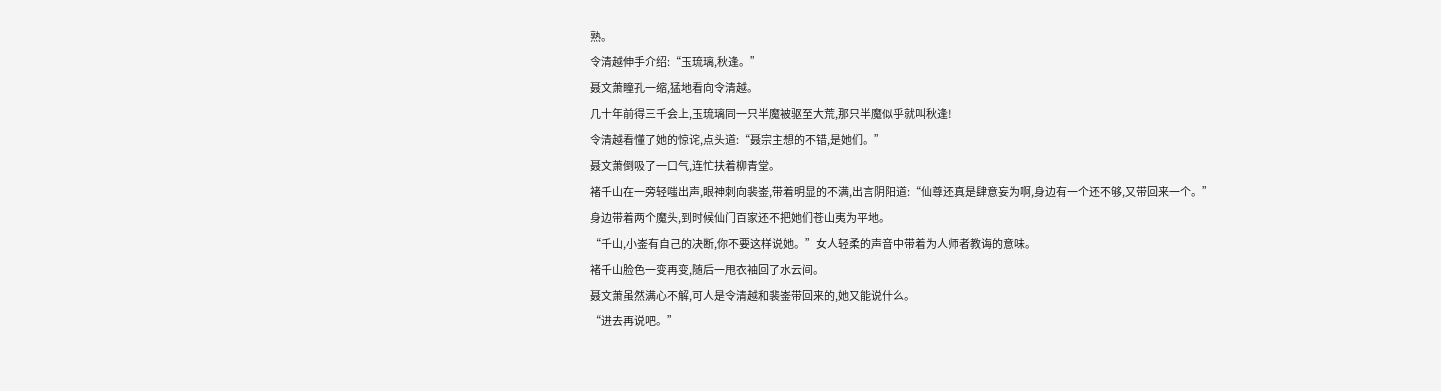熟。
令清越伸手介绍:“玉琉璃,秋逢。”
聂文萧瞳孔一缩,猛地看向令清越。
几十年前得三千会上,玉琉璃同一只半魔被驱至大荒,那只半魔似乎就叫秋逢!
令清越看懂了她的惊诧,点头道:“聂宗主想的不错,是她们。”
聂文萧倒吸了一口气,连忙扶着柳青堂。
褚千山在一旁轻嗤出声,眼神刺向裴崟,带着明显的不满,出言阴阳道:“仙尊还真是肆意妄为啊,身边有一个还不够,又带回来一个。”
身边带着两个魔头,到时候仙门百家还不把她们苍山夷为平地。
“千山,小崟有自己的决断,你不要这样说她。”女人轻柔的声音中带着为人师者教诲的意味。
褚千山脸色一变再变,随后一甩衣袖回了水云间。
聂文萧虽然满心不解,可人是令清越和裴崟带回来的,她又能说什么。
“进去再说吧。”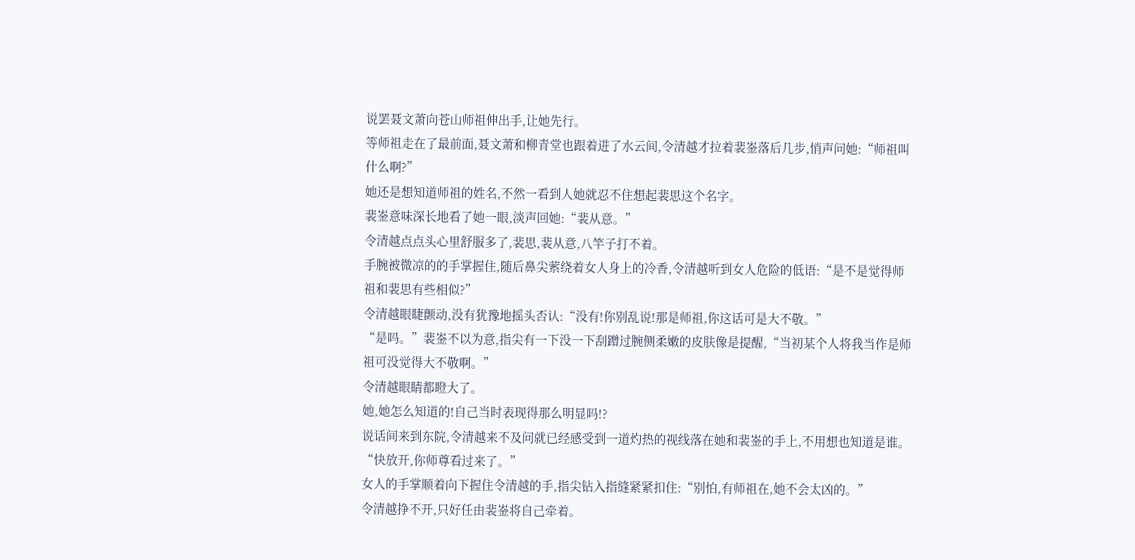说罢聂文萧向苍山师祖伸出手,让她先行。
等师祖走在了最前面,聂文萧和柳青堂也跟着进了水云间,令清越才拉着裴崟落后几步,悄声问她:“师祖叫什么啊?”
她还是想知道师祖的姓名,不然一看到人她就忍不住想起裴思这个名字。
裴崟意味深长地看了她一眼,淡声回她:“裴从意。”
令清越点点头心里舒服多了,裴思,裴从意,八竿子打不着。
手腕被微凉的的手掌握住,随后鼻尖萦绕着女人身上的冷香,令清越听到女人危险的低语:“是不是觉得师祖和裴思有些相似?”
令清越眼睫颤动,没有犹豫地摇头否认:“没有!你别乱说!那是师祖,你这话可是大不敬。”
“是吗。”裴崟不以为意,指尖有一下没一下刮蹭过腕侧柔嫩的皮肤像是提醒,“当初某个人将我当作是师祖可没觉得大不敬啊。”
令清越眼睛都瞪大了。
她,她怎么知道的!自己当时表现得那么明显吗!?
说话间来到东院,令清越来不及问就已经感受到一道灼热的视线落在她和裴崟的手上,不用想也知道是谁。
“快放开,你师尊看过来了。”
女人的手掌顺着向下握住令清越的手,指尖钻入指缝紧紧扣住:“别怕,有师祖在,她不会太凶的。”
令清越挣不开,只好任由裴崟将自己牵着。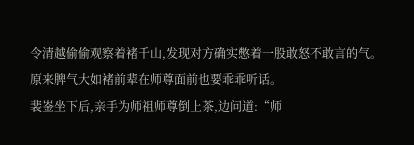令清越偷偷观察着褚千山,发现对方确实憋着一股敢怒不敢言的气。
原来脾气大如褚前辈在师尊面前也要乖乖听话。
裴崟坐下后,亲手为师祖师尊倒上茶,边问道:“师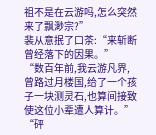祖不是在云游吗,怎么突然来了飘渺宗?”
裴从意抿了口茶:“来斩断曾经落下的因果。”
“数百年前,我云游凡界,曾路过月楼国,给了一个孩子一块测灵石,也算间接致使这位小辈遭人算计。”
“砰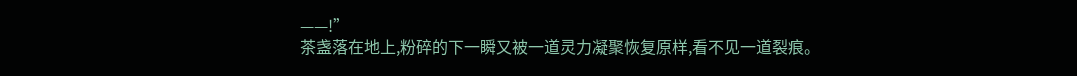——!”
茶盏落在地上,粉碎的下一瞬又被一道灵力凝聚恢复原样,看不见一道裂痕。